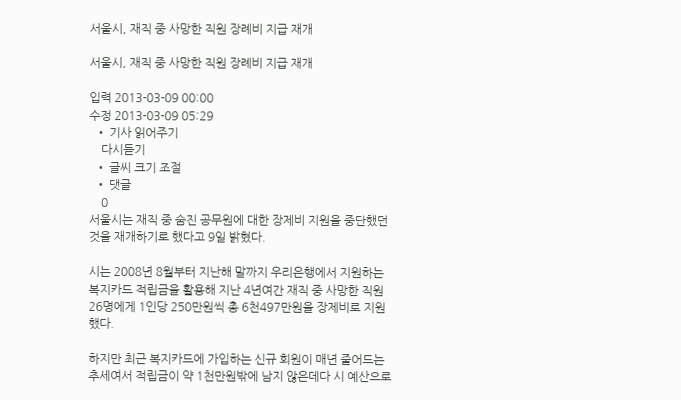서울시, 재직 중 사망한 직원 장례비 지급 재개

서울시, 재직 중 사망한 직원 장례비 지급 재개

입력 2013-03-09 00:00
수정 2013-03-09 05:29
  • 기사 읽어주기
    다시듣기
  • 글씨 크기 조절
  • 댓글
    0
서울시는 재직 중 숨진 공무원에 대한 장제비 지원을 중단했던 것을 재개하기로 했다고 9일 밝혔다.

시는 2008년 8월부터 지난해 말까지 우리은행에서 지원하는 복지카드 적립금을 활용해 지난 4년여간 재직 중 사망한 직원 26명에게 1인당 250만원씩 총 6천497만원을 장제비로 지원했다.

하지만 최근 복지카드에 가입하는 신규 회원이 매년 줄어드는 추세여서 적립금이 약 1천만원밖에 남지 않은데다 시 예산으로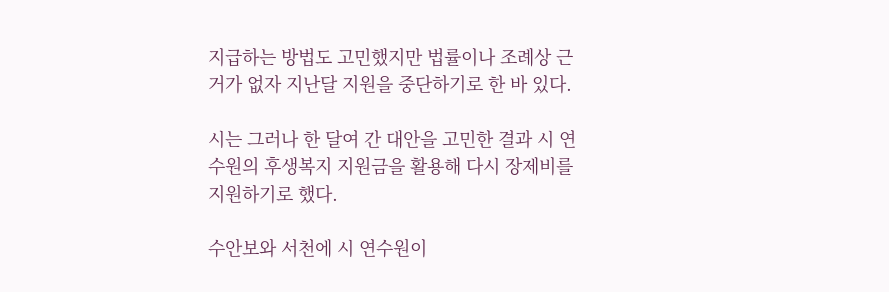지급하는 방법도 고민했지만 법률이나 조례상 근거가 없자 지난달 지원을 중단하기로 한 바 있다.

시는 그러나 한 달여 간 대안을 고민한 결과 시 연수원의 후생복지 지원금을 활용해 다시 장제비를 지원하기로 했다.

수안보와 서천에 시 연수원이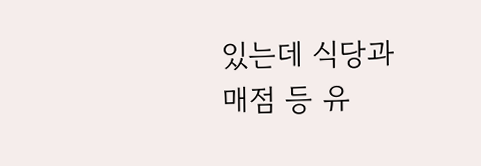있는데 식당과 매점 등 유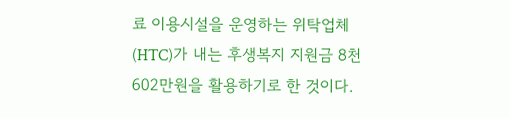료 이용시설을 운영하는 위탁업체(HTC)가 내는 후생복지 지원금 8천602만원을 활용하기로 한 것이다.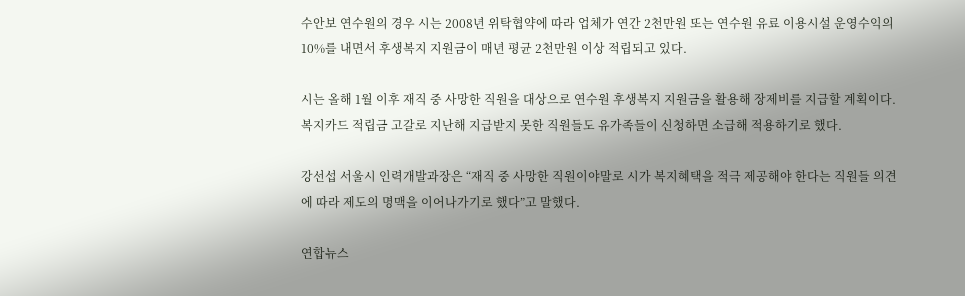수안보 연수원의 경우 시는 2008년 위탁협약에 따라 업체가 연간 2천만원 또는 연수원 유료 이용시설 운영수익의 10%를 내면서 후생복지 지원금이 매년 평균 2천만원 이상 적립되고 있다.

시는 올해 1월 이후 재직 중 사망한 직원을 대상으로 연수원 후생복지 지원금을 활용해 장제비를 지급할 계획이다. 복지카드 적립금 고갈로 지난해 지급받지 못한 직원들도 유가족들이 신청하면 소급해 적용하기로 했다.

강선섭 서울시 인력개발과장은 “재직 중 사망한 직원이야말로 시가 복지혜택을 적극 제공해야 한다는 직원들 의견에 따라 제도의 명맥을 이어나가기로 했다”고 말했다.

연합뉴스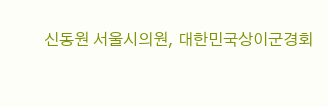신동원 서울시의원, 대한민국상이군경회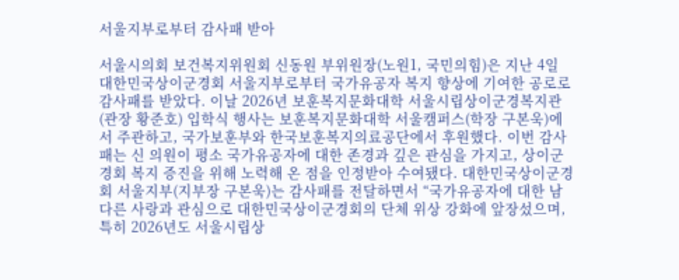서울지부로부터 감사패 받아

서울시의회 보건복지위원회 신동원 부위원장(노원1, 국민의힘)은 지난 4일 대한민국상이군경회 서울지부로부터 국가유공자 복지 향상에 기여한 공로로 감사패를 받았다. 이날 2026년 보훈복지문화대학 서울시립상이군경복지관(관장 황준호) 입학식 행사는 보훈복지문화대학 서울캠퍼스(학장 구본욱)에서 주관하고, 국가보훈부와 한국보훈복지의료공단에서 후원했다. 이번 감사패는 신 의원이 평소 국가유공자에 대한 존경과 깊은 관심을 가지고, 상이군경회 복지 증진을 위해 노력해 온 점을 인정받아 수여됐다. 대한민국상이군경회 서울지부(지부장 구본욱)는 감사패를 전달하면서 “국가유공자에 대한 남다른 사랑과 관심으로 대한민국상이군경회의 단체 위상 강화에 앞장섰으며, 특히 2026년도 서울시립상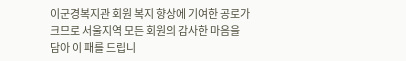이군경복지관 회원 복지 향상에 기여한 공로가 크므로 서울지역 모든 회원의 감사한 마음을 담아 이 패를 드립니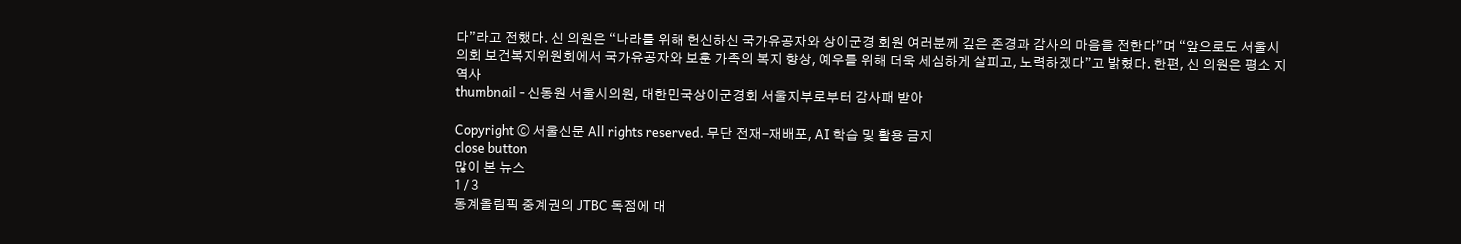다”라고 전했다. 신 의원은 “나라를 위해 헌신하신 국가유공자와 상이군경 회원 여러분께 깊은 존경과 감사의 마음을 전한다”며 “앞으로도 서울시의회 보건복지위원회에서 국가유공자와 보훈 가족의 복지 향상, 예우를 위해 더욱 세심하게 살피고, 노력하겠다”고 밝혔다. 한편, 신 의원은 평소 지역사
thumbnail - 신동원 서울시의원, 대한민국상이군경회 서울지부로부터 감사패 받아

Copyright ⓒ 서울신문 All rights reserved. 무단 전재-재배포, AI 학습 및 활용 금지
close button
많이 본 뉴스
1 / 3
동계올림픽 중계권의 JTBC 독점에 대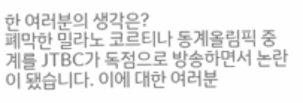한 여러분의 생각은?
폐막한 밀라노 코르티나 동계올림픽 중계를 JTBC가 독점으로 방송하면서 논란이 됐습니다. 이에 대한 여러분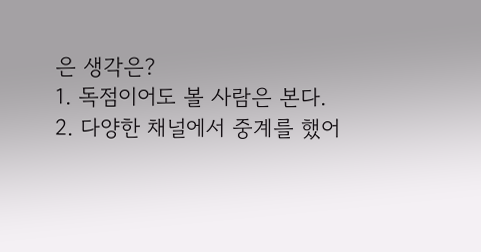은 생각은?
1. 독점이어도 볼 사람은 본다.
2. 다양한 채널에서 중계를 했어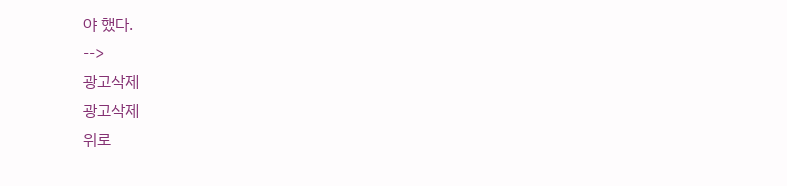야 했다.
-->
광고삭제
광고삭제
위로